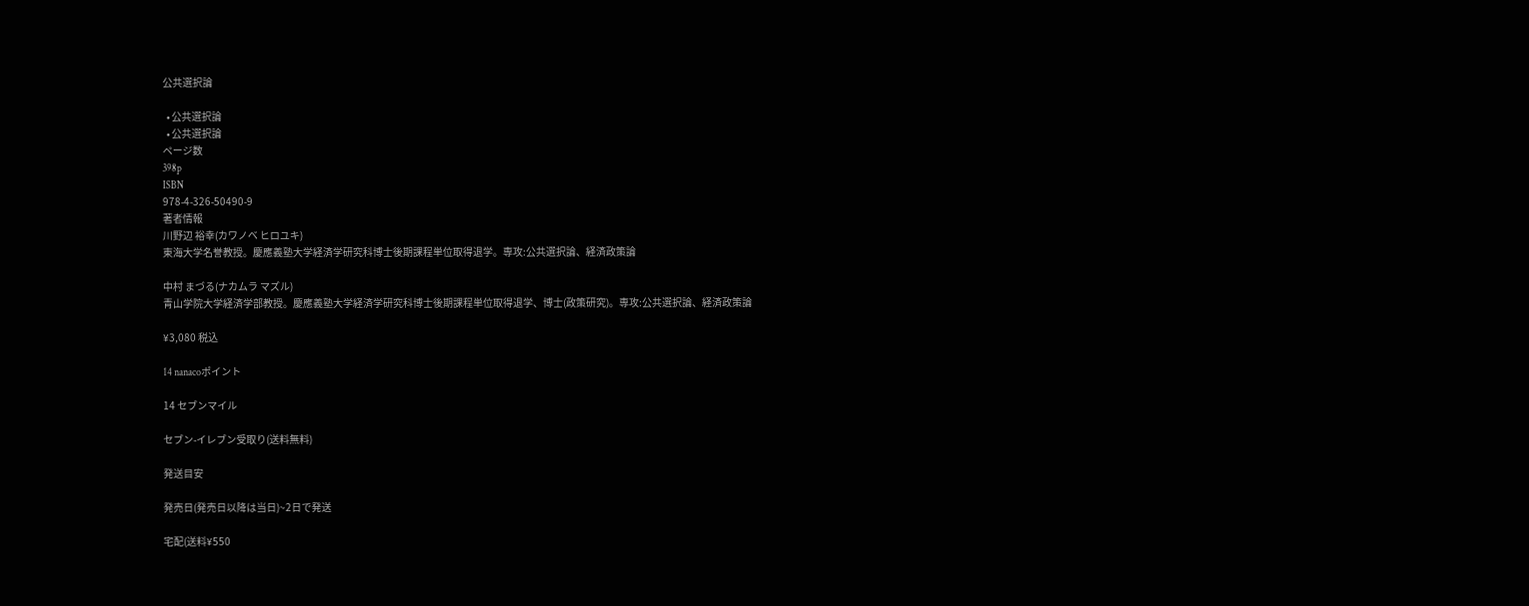公共選択論

  • 公共選択論
  • 公共選択論
ページ数
398p
ISBN
978-4-326-50490-9
著者情報
川野辺 裕幸(カワノベ ヒロユキ)
東海大学名誉教授。慶應義塾大学経済学研究科博士後期課程単位取得退学。専攻:公共選択論、経済政策論

中村 まづる(ナカムラ マズル)
青山学院大学経済学部教授。慶應義塾大学経済学研究科博士後期課程単位取得退学、博士(政策研究)。専攻:公共選択論、経済政策論

¥3,080 税込

14 nanacoポイント

14 セブンマイル

セブン-イレブン受取り(送料無料)

発送目安

発売日(発売日以降は当日)~2日で発送

宅配(送料¥550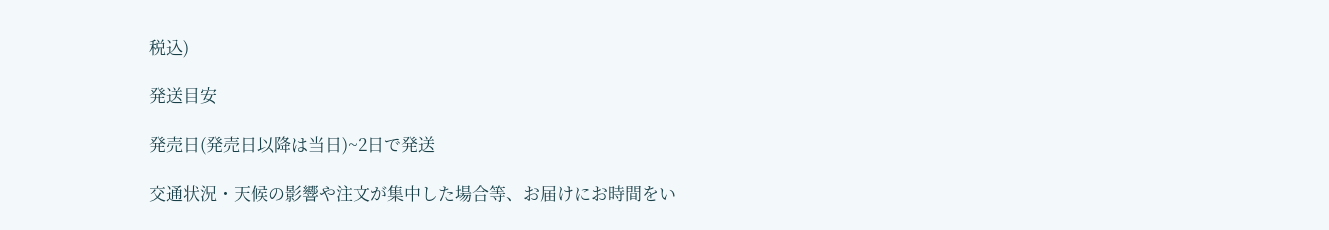税込)

発送目安

発売日(発売日以降は当日)~2日で発送

交通状況・天候の影響や注文が集中した場合等、お届けにお時間をい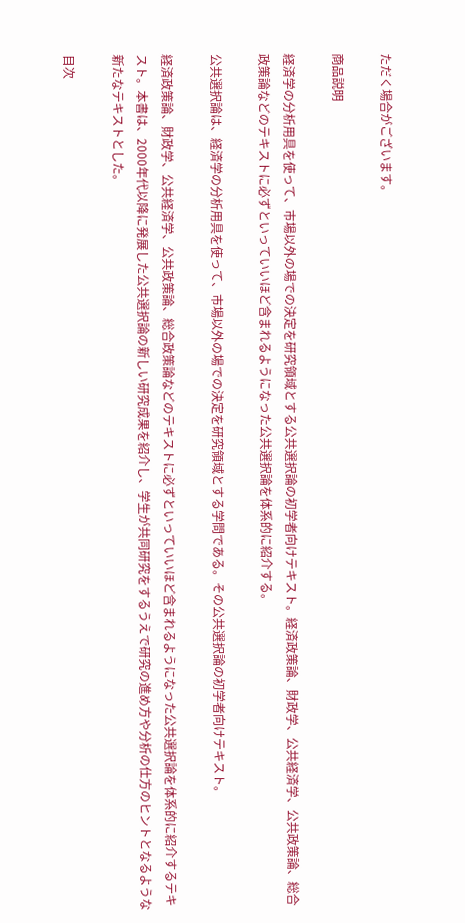ただく場合がございます。

商品説明

経済学の分析用具を使って、市場以外の場での決定を研究領域とする公共選択論の初学者向けテキスト。経済政策論、財政学、公共経済学、公共政策論、総合政策論などのテキストに必ずといっていいほど含まれるようになった公共選択論を体系的に紹介する。

公共選択論は、経済学の分析用具を使って、市場以外の場での決定を研究領域とする学問である。その公共選択論の初学者向けテキスト。

経済政策論、財政学、公共経済学、公共政策論、総合政策論などのテキストに必ずといっていいほど含まれるようになった公共選択論を体系的に紹介するテキスト。本書は、2000年代以降に発展した公共選択論の新しい研究成果を紹介し、学生が共同研究をするうえで研究の進め方や分析の仕方のヒントとなるような新たなテキストとした。

目次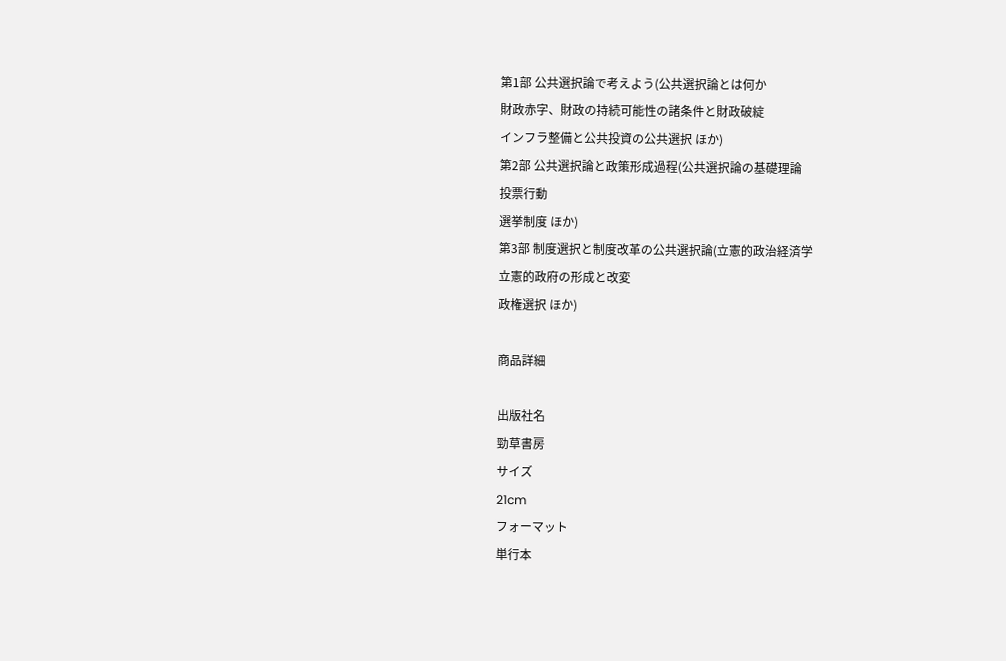第1部 公共選択論で考えよう(公共選択論とは何か
財政赤字、財政の持続可能性の諸条件と財政破綻
インフラ整備と公共投資の公共選択 ほか)
第2部 公共選択論と政策形成過程(公共選択論の基礎理論
投票行動
選挙制度 ほか)
第3部 制度選択と制度改革の公共選択論(立憲的政治経済学
立憲的政府の形成と改変
政権選択 ほか)

商品詳細

出版社名
勁草書房
サイズ
21cm
フォーマット
単行本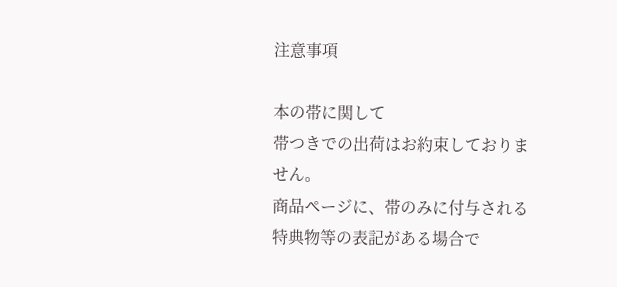注意事項

本の帯に関して
帯つきでの出荷はお約束しておりません。
商品ページに、帯のみに付与される特典物等の表記がある場合で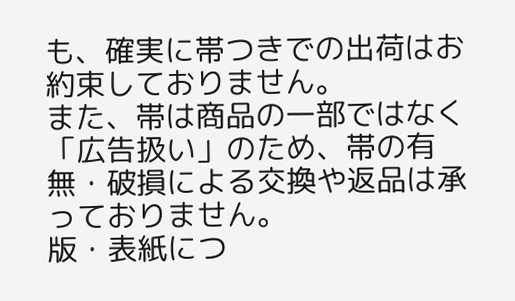も、確実に帯つきでの出荷はお約束しておりません。
また、帯は商品の一部ではなく「広告扱い」のため、帯の有無・破損による交換や返品は承っておりません。
版・表紙につ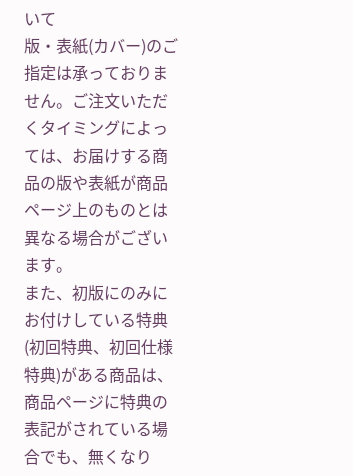いて
版・表紙(カバー)のご指定は承っておりません。ご注文いただくタイミングによっては、お届けする商品の版や表紙が商品ページ上のものとは異なる場合がございます。
また、初版にのみにお付けしている特典(初回特典、初回仕様特典)がある商品は、商品ページに特典の表記がされている場合でも、無くなり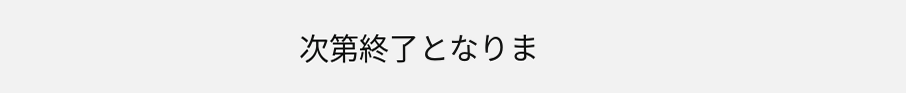次第終了となりま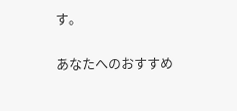す。

あなたへのおすすめ